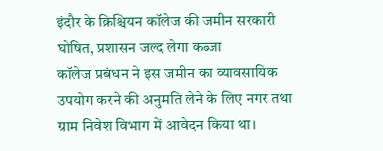इंदौर के क्रिश्चियन कॉलेज की जमीन सरकारी घोषित, प्रशासन जल्द लेगा कब्जा
कॉलेज प्रबंधन ने इस जमीन का व्यावसायिक उपयोग करने की अनुमति लेने के लिए नगर तथा ग्राम निवेश विभाग में आवेदन किया था।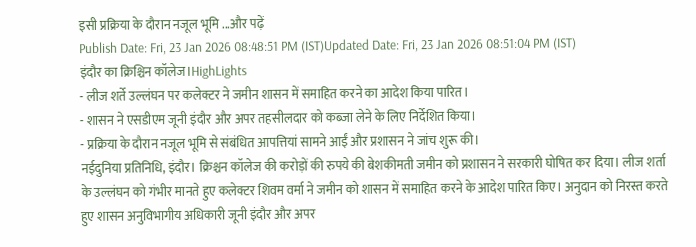इसी प्रक्रिया के दौरान नजूल भूमि ...और पढ़ें
Publish Date: Fri, 23 Jan 2026 08:48:51 PM (IST)Updated Date: Fri, 23 Jan 2026 08:51:04 PM (IST)
इंदौर का क्रिश्चिन कॉलेज।HighLights
- लीज शर्ते उल्लंघन पर कलेक्टर ने जमीन शासन में समाहित करने का आदेश किया पारित।
- शासन ने एसडीएम जूनी इंदौर और अपर तहसीलदार को कब्जा लेने के लिए निर्देशित किया।
- प्रक्रिया के दौरान नजूल भूमि से संबंधित आपत्तियां सामने आईं और प्रशासन ने जांच शुरू की।
नईदुनिया प्रतिनिधि, इंदौर। क्रिश्चन कॉलेज की करोड़ों की रुपये की बेशकीमती जमीन को प्रशासन ने सरकारी घोषित कर दिया। लीज शर्ता के उल्लंघन को गंभीर मानते हुए कलेक्टर शिवम वर्मा ने जमीन को शासन में समाहित करने के आदेश पारित किए। अनुदान को निरस्त करते हुए शासन अनुविभागीय अधिकारी जूनी इंदौर और अपर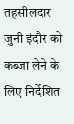तहसीलदार जुनी इंदौर को कब्जा लेने के लिए निर्देशित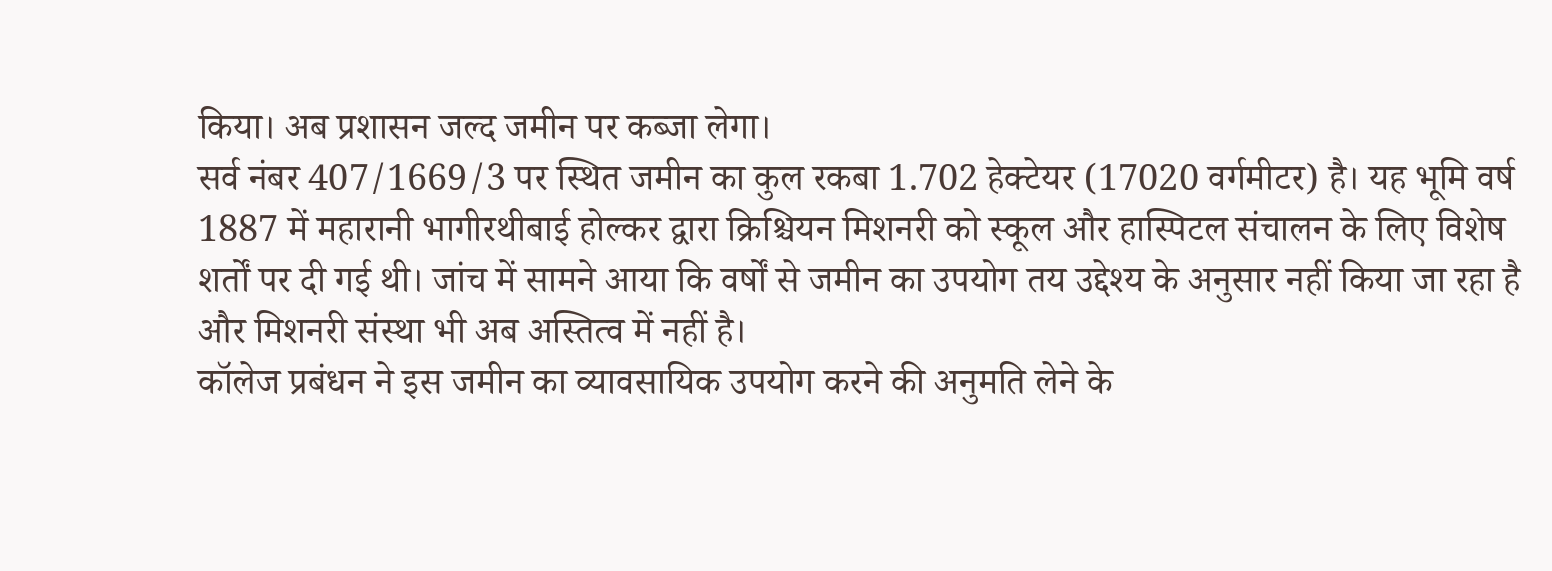किया। अब प्रशासन जल्द जमीन पर कब्जा लेगा।
सर्व नंबर 407/1669/3 पर स्थित जमीन का कुल रकबा 1.702 हेक्टेयर (17020 वर्गमीटर) है। यह भूमि वर्ष 1887 में महारानी भागीरथीबाई होल्कर द्वारा क्रिश्चियन मिशनरी को स्कूल और हास्पिटल संचालन के लिए विशेष शर्तों पर दी गई थी। जांच में सामने आया कि वर्षों से जमीन का उपयोग तय उद्देश्य के अनुसार नहीं किया जा रहा है और मिशनरी संस्था भी अब अस्तित्व में नहीं है।
कॉलेज प्रबंधन ने इस जमीन का व्यावसायिक उपयोग करने की अनुमति लेने के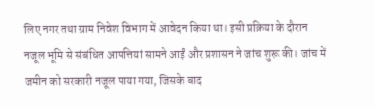लिए नगर तथा ग्राम निवेश विभाग में आवेदन किया था। इसी प्रक्रिया के दौरान नजूल भूमि से संबंधित आपत्तियां सामने आईं और प्रशासन ने जांच शुरू की। जांच में जमीन को सरकारी नजूल पाया गया, जिसके बाद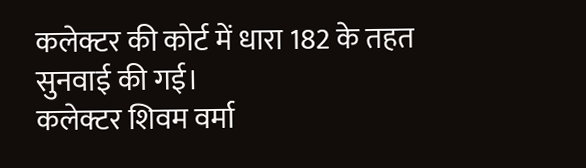कलेक्टर की कोर्ट में धारा 182 के तहत सुनवाई की गई।
कलेक्टर शिवम वर्मा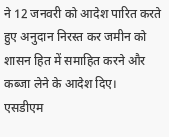ने 12 जनवरी को आदेश पारित करते हुए अनुदान निरस्त कर जमीन को शासन हित में समाहित करने और कब्जा लेने के आदेश दिए।
एसडीएम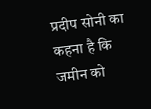प्रदीप सोनी का कहना है कि जमीन को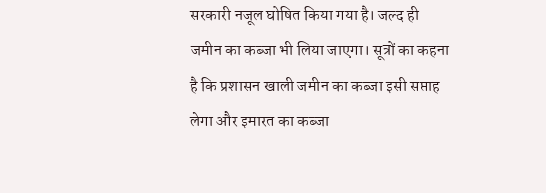सरकारी नजूल घोषित किया गया है। जल्द ही जमीन का कब्जा भी लिया जाएगा। सूत्रों का कहना है कि प्रशासन खाली जमीन का कब्जा इसी सप्ताह लेगा और इमारत का कब्जा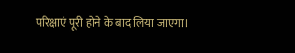परिक्षाएं पूरी होने के बाद लिया जाएगा।